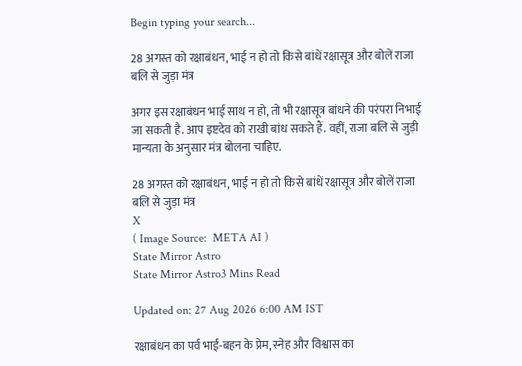Begin typing your search...

28 अगस्त को रक्षाबंधन, भाई न हो तो किसे बांधें रक्षासूत्र और बोलें राजा बलि से जुड़ा मंत्र

अगर इस रक्षाबंधन भाई साथ न हो, तो भी रक्षासूत्र बांधने की परंपरा निभाई जा सकती है. आप इष्टदेव को राखी बांध सकते हैं. वहीं, राजा बलि से जुड़ी मान्यता के अनुसार मंत्र बोलना चाहिए.

28 अगस्त को रक्षाबंधन, भाई न हो तो किसे बांधें रक्षासूत्र और बोलें राजा बलि से जुड़ा मंत्र
X
( Image Source:  META AI )
State Mirror Astro
State Mirror Astro3 Mins Read

Updated on: 27 Aug 2026 6:00 AM IST

रक्षाबंधन का पर्व भाई-बहन के प्रेम, स्नेह और विश्वास का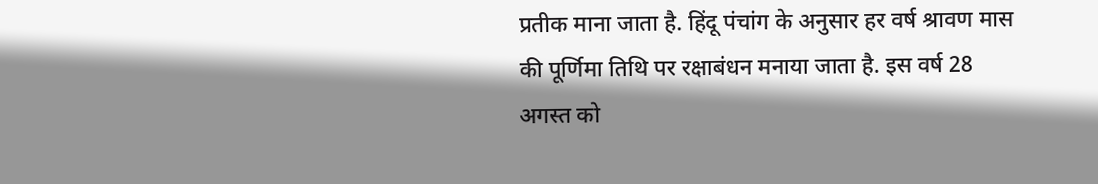प्रतीक माना जाता है. हिंदू पंचांग के अनुसार हर वर्ष श्रावण मास की पूर्णिमा तिथि पर रक्षाबंधन मनाया जाता है. इस वर्ष 28 अगस्त को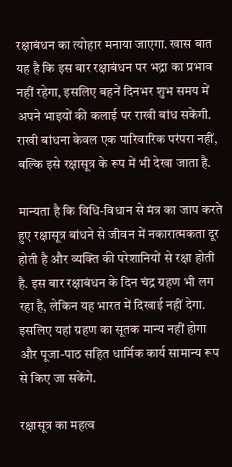रक्षाबंधन का त्योहार मनाया जाएगा. खास बात यह है कि इस बार रक्षाबंधन पर भद्रा का प्रभाव नहीं रहेगा, इसलिए बहनें दिनभर शुभ समय में अपने भाइयों की कलाई पर राखी बांध सकेंगी. राखी बांधना केवल एक पारिवारिक परंपरा नहीं, बल्कि इसे रक्षासूत्र के रूप में भी देखा जाता है.

मान्यता है कि विधि-विधान से मंत्र का जाप करते हुए रक्षासूत्र बांधने से जीवन में नकारात्मकता दूर होती है और व्यक्ति की परेशानियों से रक्षा होती है. इस बार रक्षाबंधन के दिन चंद्र ग्रहण भी लग रहा है, लेकिन यह भारत में दिखाई नहीं देगा. इसलिए यहां ग्रहण का सूतक मान्य नहीं होगा और पूजा-पाठ सहित धार्मिक कार्य सामान्य रूप से किए जा सकेंगे.

रक्षासूत्र का महत्व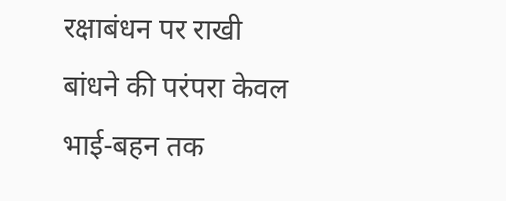रक्षाबंधन पर राखी बांधने की परंपरा केवल भाई-बहन तक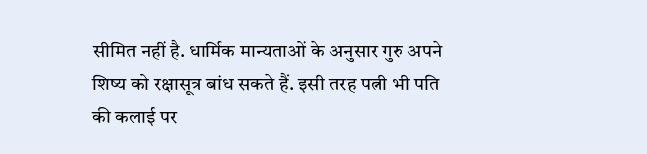सीमित नहीं है. धार्मिक मान्यताओं के अनुसार गुरु अपने शिष्य को रक्षासूत्र बांध सकते हैं. इसी तरह पत्नी भी पति की कलाई पर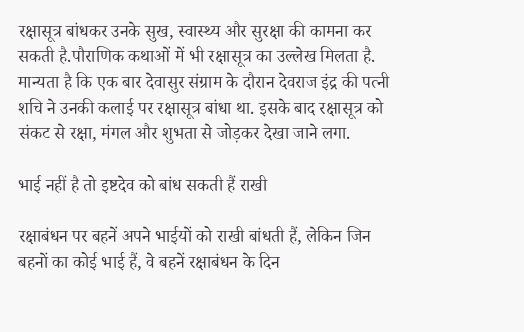रक्षासूत्र बांधकर उनके सुख, स्वास्थ्य और सुरक्षा की कामना कर सकती है.पौराणिक कथाओं में भी रक्षासूत्र का उल्लेख मिलता है. मान्यता है कि एक बार देवासुर संग्राम के दौरान देवराज इंद्र की पत्नी शचि ने उनकी कलाई पर रक्षासूत्र बांधा था. इसके बाद रक्षासूत्र को संकट से रक्षा, मंगल और शुभता से जोड़कर देखा जाने लगा.

भाई नहीं है तो इष्टदेव को बांध सकती हैं राखी

रक्षाबंधन पर बहनें अपने भाईयों को राखी बांधती हैं, लेकिन जिन बहनों का कोई भाई हैं, वे बहनें रक्षाबंधन के दिन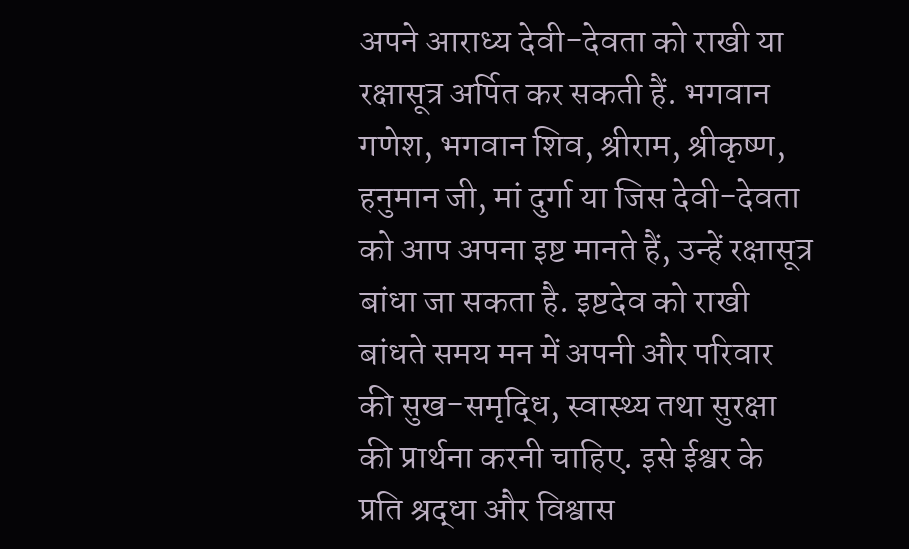अपने आराध्य देवी-देवता को राखी या रक्षासूत्र अर्पित कर सकती हैं. भगवान गणेश, भगवान शिव, श्रीराम, श्रीकृष्ण, हनुमान जी, मां दुर्गा या जिस देवी-देवता को आप अपना इष्ट मानते हैं, उन्हें रक्षासूत्र बांधा जा सकता है. इष्टदेव को राखी बांधते समय मन में अपनी और परिवार की सुख-समृद्धि, स्वास्थ्य तथा सुरक्षा की प्रार्थना करनी चाहिए. इसे ईश्वर के प्रति श्रद्धा और विश्वास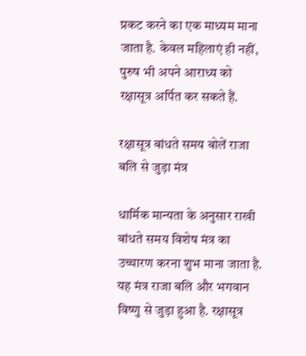प्रकट करने का एक माध्यम माना जाता है. केवल महिलाएं ही नहीं, पुरुष भी अपने आराध्य को रक्षासूत्र अर्पित कर सकते हैं.

रक्षासूत्र बांधते समय बोलें राजा बलि से जुड़ा मंत्र

धार्मिक मान्यता के अनुसार राखी बांधते समय विशेष मंत्र का उच्चारण करना शुभ माना जाता है. यह मंत्र राजा बलि और भगवान विष्णु से जुड़ा हुआ है. रक्षासूत्र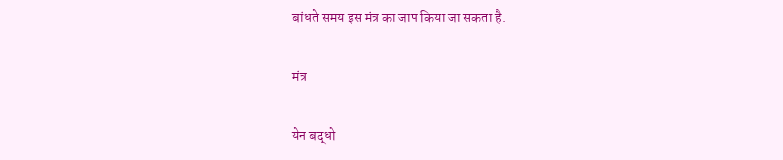बांधते समय इस मंत्र का जाप किया जा सकता है.

मंत्र

येन बद्धो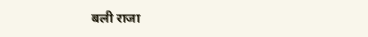बली राजा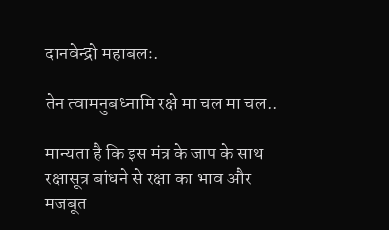दानवेन्द्रो महाबलः.

तेन त्वामनुबध्नामि रक्षे मा चल मा चल..

मान्यता है कि इस मंत्र के जाप के साथ रक्षासूत्र बांधने से रक्षा का भाव और मजबूत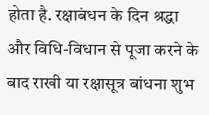होता है. रक्षाबंधन के दिन श्रद्धा और विधि-विधान से पूजा करने के बाद राखी या रक्षासूत्र बांधना शुभ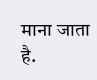माना जाता है.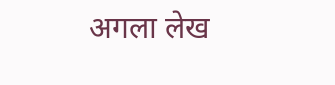अगला लेख